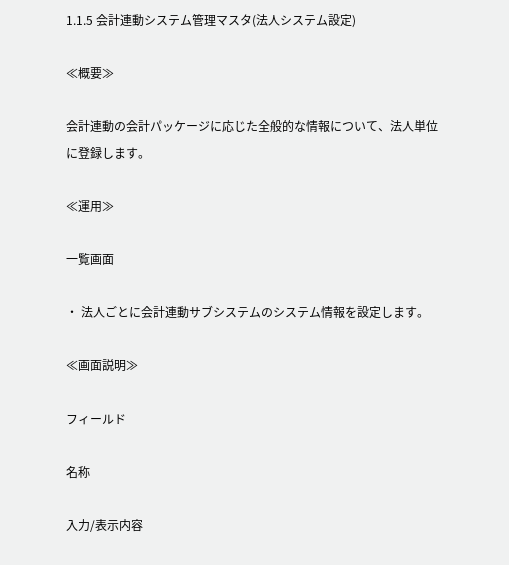1.1.5 会計連動システム管理マスタ(法人システム設定)

≪概要≫

会計連動の会計パッケージに応じた全般的な情報について、法人単位に登録します。

≪運用≫

一覧画面

・ 法人ごとに会計連動サブシステムのシステム情報を設定します。

≪画面説明≫

フィールド

名称

入力/表示内容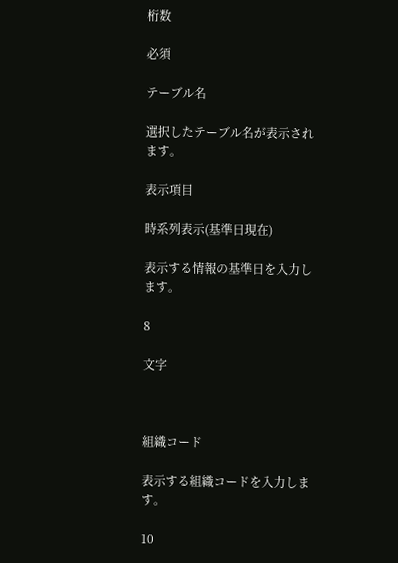桁数

必須

テーブル名

選択したテーブル名が表示されます。

表示項目

時系列表示(基準日現在)

表示する情報の基準日を入力します。

8

文字



組織コード

表示する組織コードを入力します。

10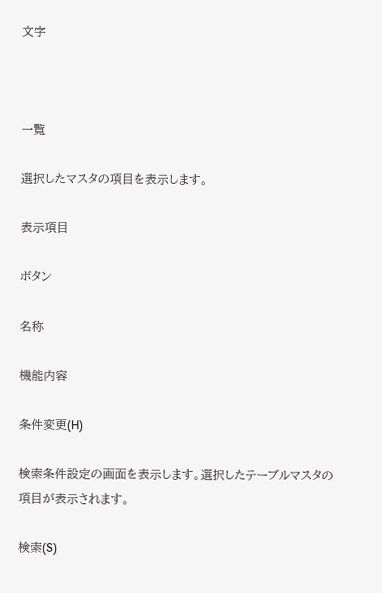文字



一覧

選択したマスタの項目を表示します。

表示項目

ボタン

名称

機能内容

条件変更(H)

検索条件設定の画面を表示します。選択したテーブルマスタの項目が表示されます。

検索(S)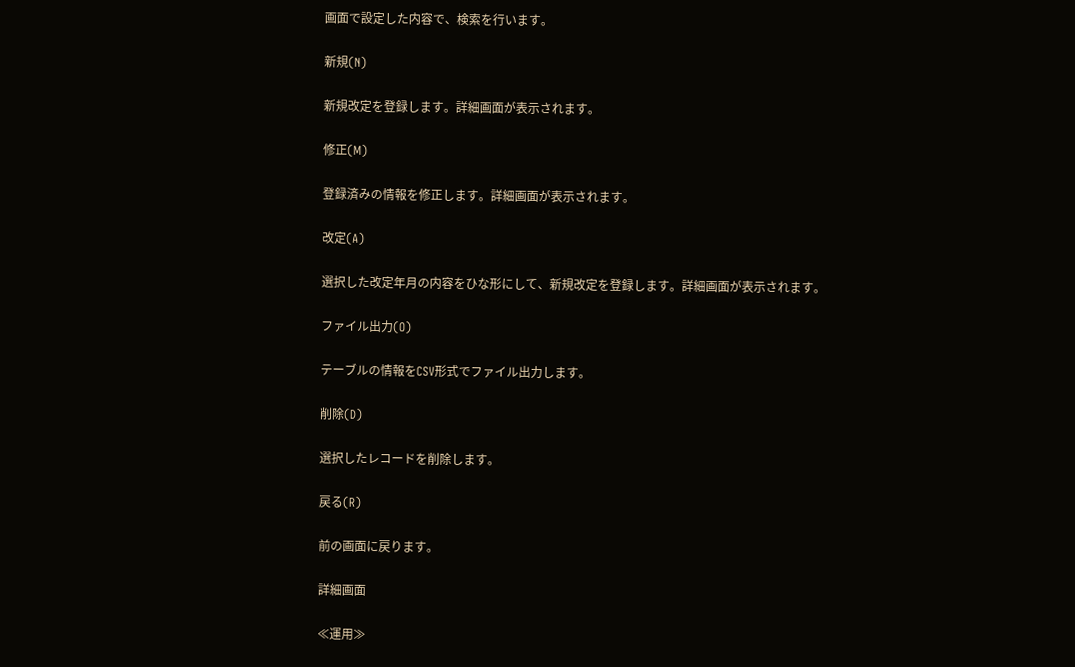画面で設定した内容で、検索を行います。

新規(N)

新規改定を登録します。詳細画面が表示されます。

修正(M)

登録済みの情報を修正します。詳細画面が表示されます。

改定(A)

選択した改定年月の内容をひな形にして、新規改定を登録します。詳細画面が表示されます。

ファイル出力(O)

テーブルの情報をCSV形式でファイル出力します。

削除(D)

選択したレコードを削除します。

戻る(R)

前の画面に戻ります。

詳細画面

≪運用≫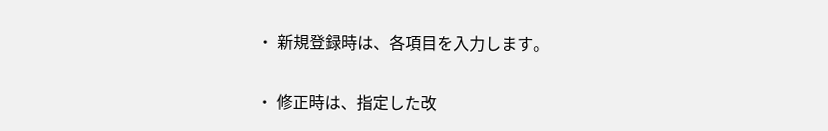・ 新規登録時は、各項目を入力します。

・ 修正時は、指定した改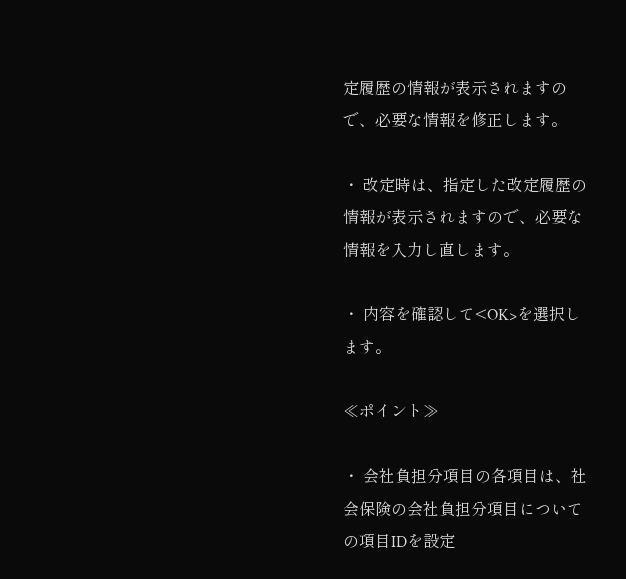定履歴の情報が表示されますので、必要な情報を修正します。

・ 改定時は、指定した改定履歴の情報が表示されますので、必要な情報を入力し直します。

・ 内容を確認して<OK>を選択します。

≪ポイント≫

・ 会社負担分項目の各項目は、社会保険の会社負担分項目についての項目IDを設定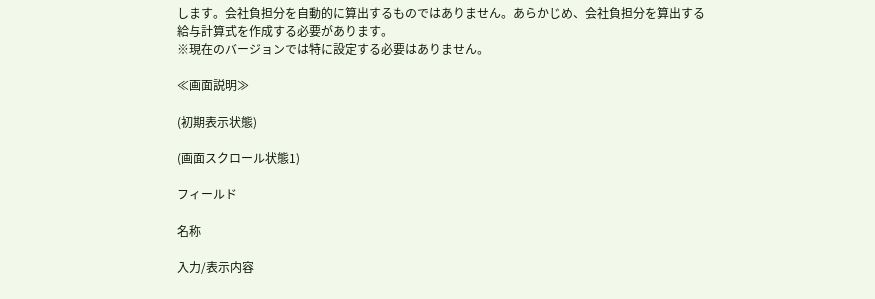します。会社負担分を自動的に算出するものではありません。あらかじめ、会社負担分を算出する給与計算式を作成する必要があります。
※現在のバージョンでは特に設定する必要はありません。

≪画面説明≫

(初期表示状態)

(画面スクロール状態1)

フィールド

名称

入力/表示内容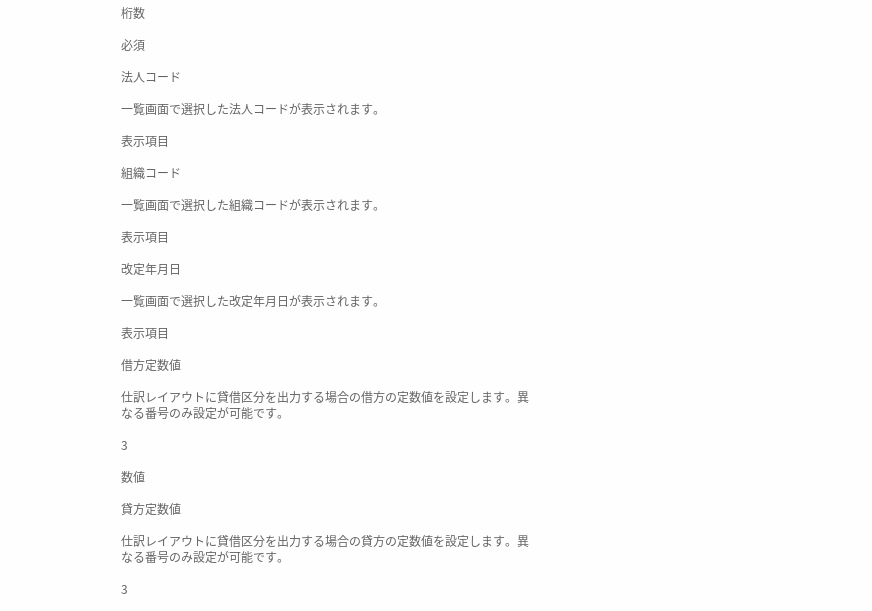桁数

必須

法人コード

一覧画面で選択した法人コードが表示されます。

表示項目

組織コード

一覧画面で選択した組織コードが表示されます。

表示項目

改定年月日

一覧画面で選択した改定年月日が表示されます。

表示項目

借方定数値

仕訳レイアウトに貸借区分を出力する場合の借方の定数値を設定します。異なる番号のみ設定が可能です。

3

数値

貸方定数値

仕訳レイアウトに貸借区分を出力する場合の貸方の定数値を設定します。異なる番号のみ設定が可能です。

3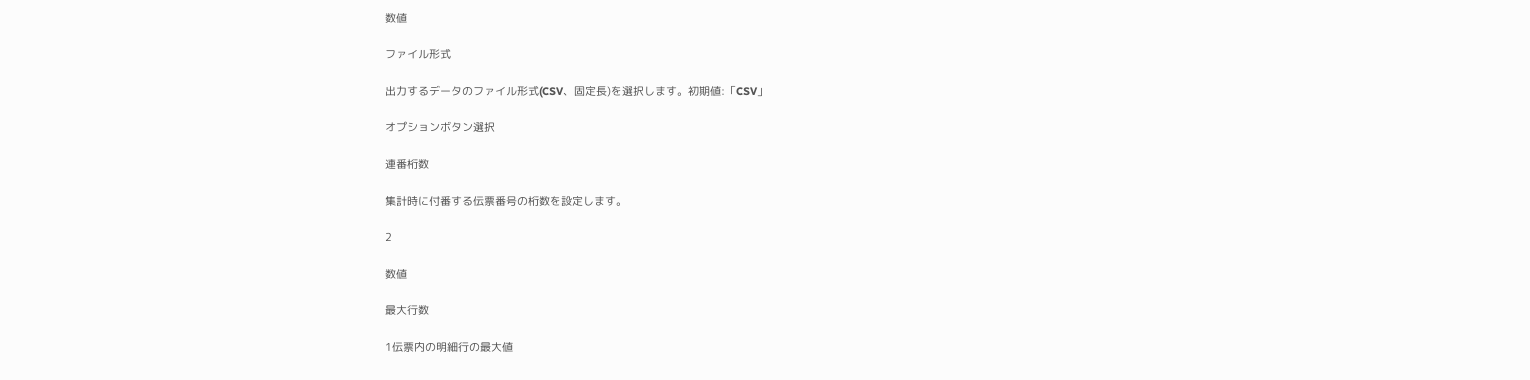数値

ファイル形式

出力するデータのファイル形式(CSV、固定長)を選択します。初期値:「CSV」

オプションボタン選択

連番桁数

集計時に付番する伝票番号の桁数を設定します。

2

数値

最大行数

1伝票内の明細行の最大値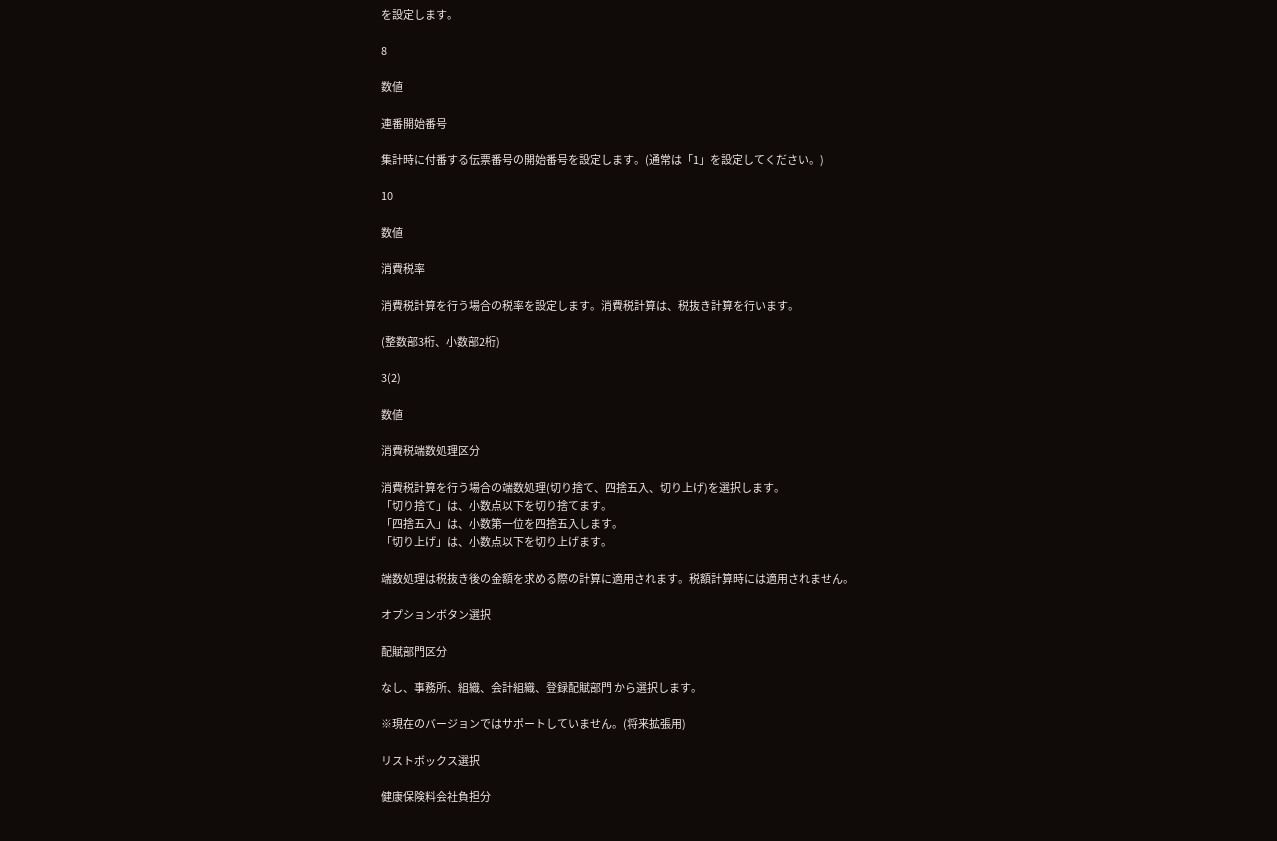を設定します。

8

数値

連番開始番号

集計時に付番する伝票番号の開始番号を設定します。(通常は「1」を設定してください。)

10

数値

消費税率

消費税計算を行う場合の税率を設定します。消費税計算は、税抜き計算を行います。

(整数部3桁、小数部2桁)

3(2)

数値

消費税端数処理区分

消費税計算を行う場合の端数処理(切り捨て、四捨五入、切り上げ)を選択します。
「切り捨て」は、小数点以下を切り捨てます。
「四捨五入」は、小数第一位を四捨五入します。
「切り上げ」は、小数点以下を切り上げます。

端数処理は税抜き後の金額を求める際の計算に適用されます。税額計算時には適用されません。

オプションボタン選択

配賦部門区分

なし、事務所、組織、会計組織、登録配賦部門 から選択します。

※現在のバージョンではサポートしていません。(将来拡張用)

リストボックス選択

健康保険料会社負担分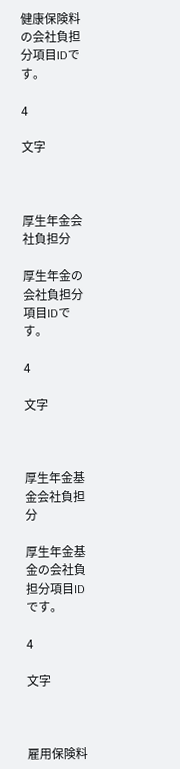健康保険料の会社負担分項目IDです。

4

文字



厚生年金会社負担分

厚生年金の会社負担分項目IDです。

4

文字



厚生年金基金会社負担分

厚生年金基金の会社負担分項目IDです。

4

文字



雇用保険料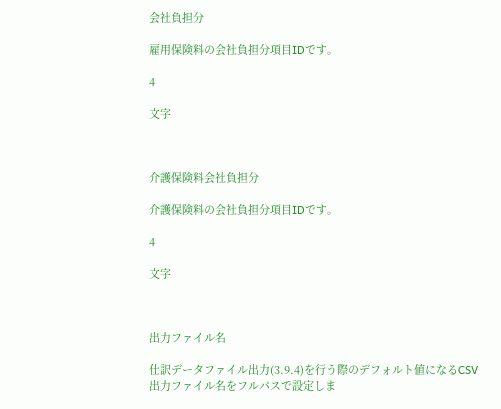会社負担分

雇用保険料の会社負担分項目IDです。

4

文字



介護保険料会社負担分

介護保険料の会社負担分項目IDです。

4

文字



出力ファイル名

仕訳データファイル出力(3.9.4)を行う際のデフォルト値になるCSV出力ファイル名をフルパスで設定しま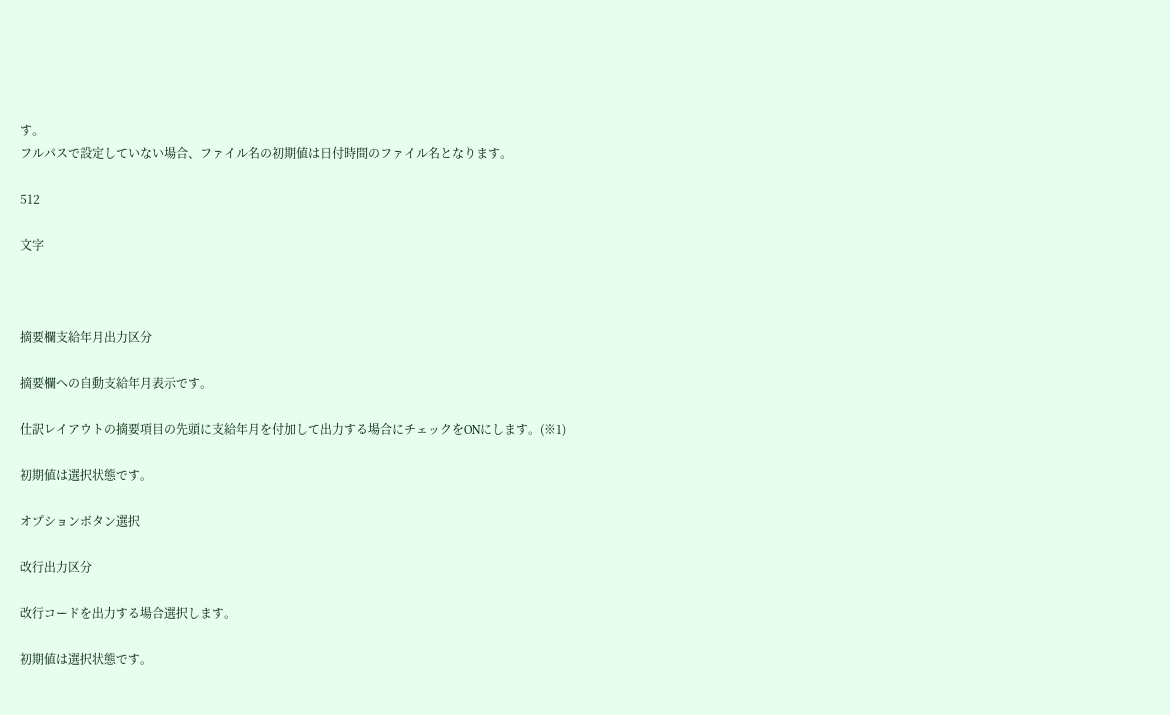す。
フルパスで設定していない場合、ファイル名の初期値は日付時間のファイル名となります。

512

文字



摘要欄支給年月出力区分

摘要欄への自動支給年月表示です。

仕訳レイアウトの摘要項目の先頭に支給年月を付加して出力する場合にチェックをONにします。(※1)

初期値は選択状態です。

オプションボタン選択

改行出力区分

改行コードを出力する場合選択します。

初期値は選択状態です。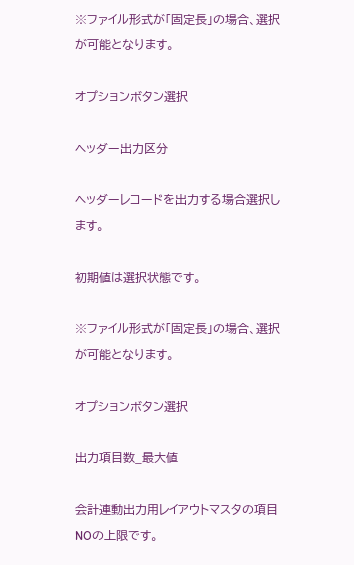※ファイル形式が「固定長」の場合、選択が可能となります。

オプションボタン選択

ヘッダー出力区分

ヘッダーレコードを出力する場合選択します。

初期値は選択状態です。

※ファイル形式が「固定長」の場合、選択が可能となります。

オプションボタン選択

出力項目数_最大値

会計連動出力用レイアウトマスタの項目NOの上限です。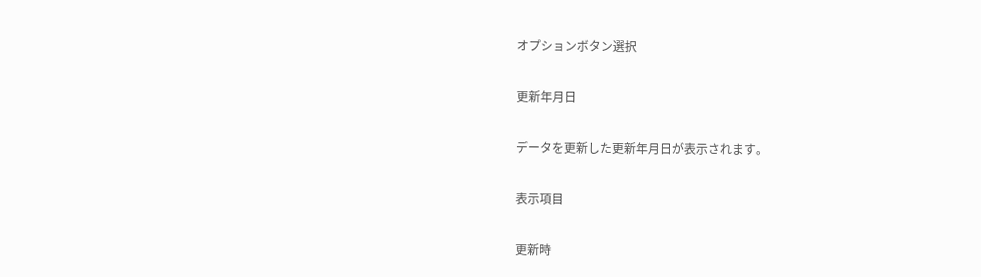オプションボタン選択

更新年月日

データを更新した更新年月日が表示されます。

表示項目

更新時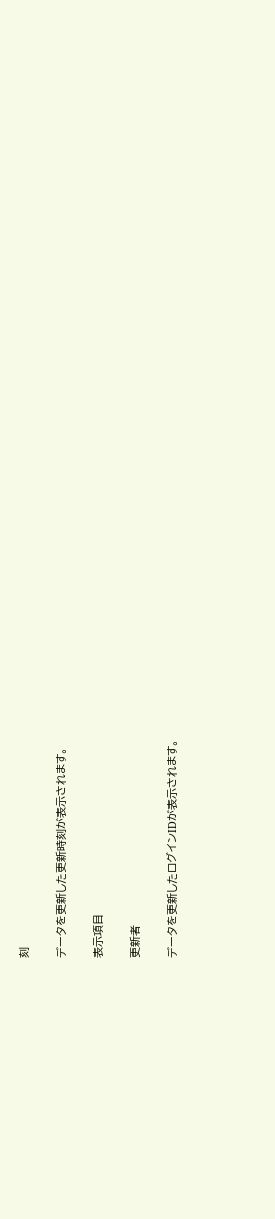刻

データを更新した更新時刻が表示されます。

表示項目

更新者

データを更新したログインIDが表示されます。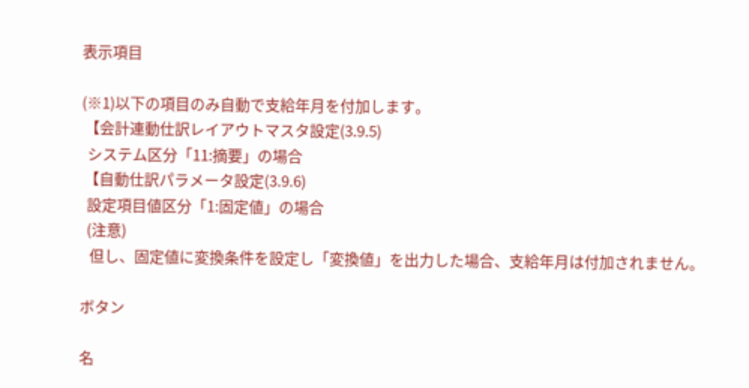表示項目

(※1)以下の項目のみ自動で支給年月を付加します。
 【会計連動仕訳レイアウトマスタ設定(3.9.5)
  システム区分「11:摘要」の場合
 【自動仕訳パラメータ設定(3.9.6)
  設定項目値区分「1:固定値」の場合
  (注意)
   但し、固定値に変換条件を設定し「変換値」を出力した場合、支給年月は付加されません。

ボタン

名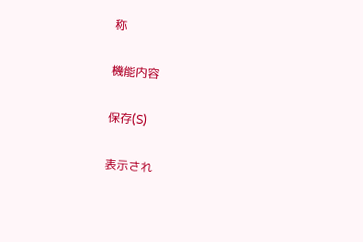称

機能内容

保存(S)

表示され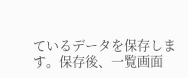ているデータを保存します。保存後、一覧画面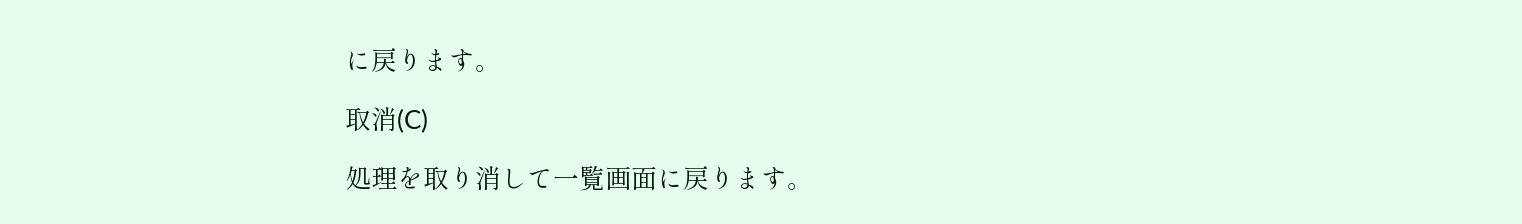に戻ります。

取消(C)

処理を取り消して一覧画面に戻ります。